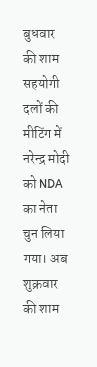बुधवार की शाम सहयोगी दलों की मीटिंग में नरेन्द्र मोदी को NDA का नेता चुन लिया गया। अब शुक्रवार की शाम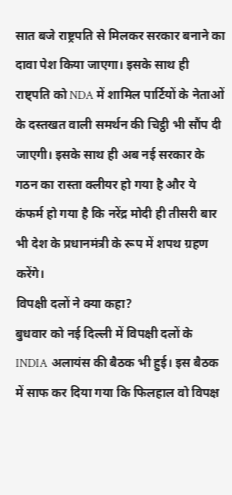सात बजे राष्ट्रपति से मिलकर सरकार बनाने का दावा पेश किया जाएगा। इसके साथ ही राष्ट्पति को NDA में शामिल पार्टियों के नेताओं के दस्तखत वाली समर्थन की चिट्ठी भी सौंप दी जाएगी। इसके साथ ही अब नई सरकार के गठन का रास्ता क्लीयर हो गया है और ये कंफर्म हो गया है कि नरेंद्र मोदी ही तीसरी बार भी देश के प्रधानमंत्री के रूप में शपथ ग्रहण करेंगे।
विपक्षी दलों ने क्या कहा?
बुधवार को नई दिल्ली में विपक्षी दलों के INDIA अलायंस की बैठक भी हुई। इस बैठक में साफ कर दिया गया कि फिलहाल वो विपक्ष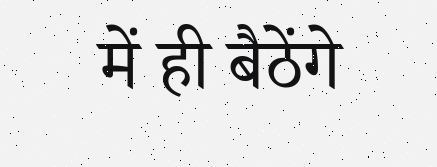में ही बैठेंगे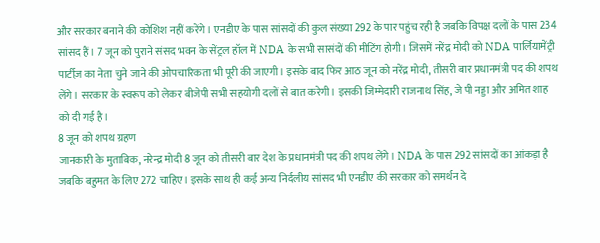और सरकार बनाने की कोशिश नहीं करेंगे। एनडीए के पास सांसदों की कुल संख्या 292 के पार पहुंच रही है जबकि विपक्ष दलों के पास 234 सांसद हैं। 7 जून को पुराने संसद भवन के सेंट्रल हॉल में NDA के सभी सासंदों की मीटिंग होगी। जिसमें नरेंद्र मोदी को NDA पार्लियामेंट्री पार्टीज़ का नेता चुने जाने की ओपचारिकता भी पूरी की जाएगी। इसके बाद फिर आठ जून को नरेंद्र मोदी, तीसरी बार प्रधानमंत्री पद की शपथ लेंगे। सरकार के स्वरूप को लेकर बीजेपी सभी सहयोगी दलों से बात करेगी। इसकी जिम्मेदारी राजनाथ सिंह, जे पी नड्डा और अमित शाह को दी गई है।
8 जून को शपथ ग्रहण
जानकारी के मुताबिक, नरेन्द्र मोदी 8 जून को तीसरी बार देश के प्रधानमंत्री पद की शपथ लेंगे। NDA के पास 292 सांसदों का आंकड़ा है जबकि बहुमत के लिए 272 चाहिए। इसके साथ ही कई अन्य निर्दलीय सांसद भी एनडीए की सरकार को समर्थन दे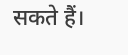सकते हैं।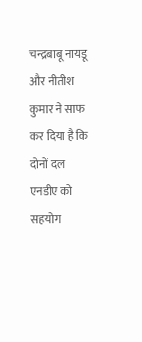चन्द्रबाबू नायडू और नीतीश कुमार ने साफ कर दिया है कि दोनों दल एनडीए को सहयोग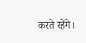करते रहेंगे।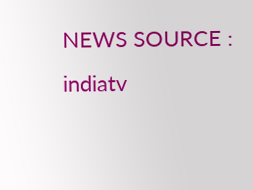NEWS SOURCE : indiatv